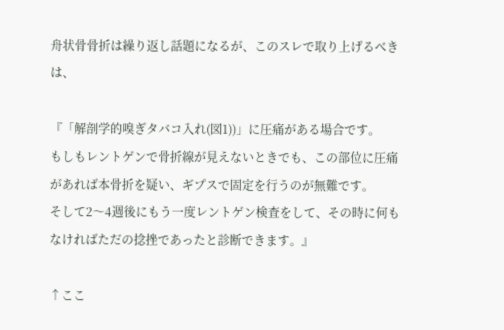舟状骨骨折は繰り返し話題になるが、このスレで取り上げるべきは、

『「解剖学的嗅ぎタバコ入れ(図1))」に圧痛がある場合です。
もしもレントゲンで骨折線が見えないときでも、この部位に圧痛があれば本骨折を疑い、ギプスで固定を行うのが無難です。
そして2〜4週後にもう一度レントゲン検査をして、その時に何もなければただの捻挫であったと診断できます。』

↑ここ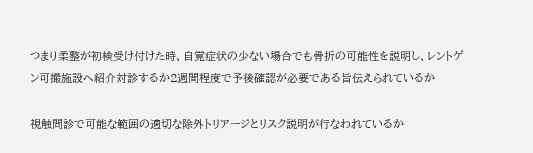つまり柔整が初検受け付けた時、自覚症状の少ない場合でも骨折の可能性を説明し、レントゲン可撮施設へ紹介対診するか2週間程度で予後確認が必要である旨伝えられているか

視触問診で可能な範囲の適切な除外トリアージとリスク説明が行なわれているか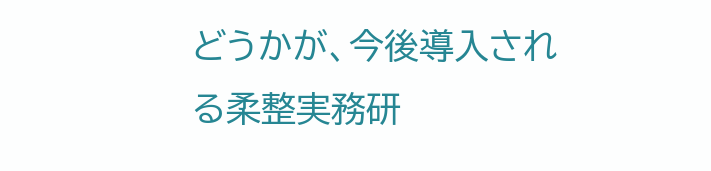どうかが、今後導入される柔整実務研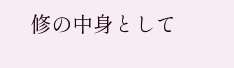修の中身として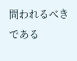問われるべきである